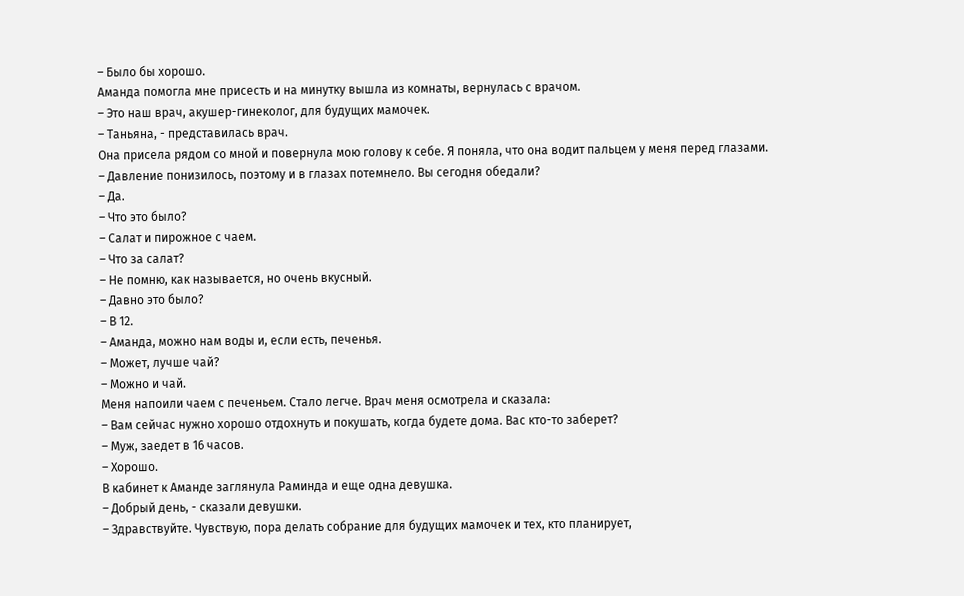– Было бы хорошо.
Аманда помогла мне присесть и на минутку вышла из комнаты, вернулась с врачом.
– Это наш врач, акушер-гинеколог, для будущих мамочек.
– Таньяна, - представилась врач.
Она присела рядом со мной и повернула мою голову к себе. Я поняла, что она водит пальцем у меня перед глазами.
– Давление понизилось, поэтому и в глазах потемнело. Вы сегодня обедали?
– Да.
– Что это было?
– Салат и пирожное с чаем.
– Что за салат?
– Не помню, как называется, но очень вкусный.
– Давно это было?
– В 12.
– Аманда, можно нам воды и, если есть, печенья.
– Может, лучше чай?
– Можно и чай.
Меня напоили чаем с печеньем. Стало легче. Врач меня осмотрела и сказала:
– Вам сейчас нужно хорошо отдохнуть и покушать, когда будете дома. Вас кто-то заберет?
– Муж, заедет в 16 часов.
– Хорошо.
В кабинет к Аманде заглянула Раминда и еще одна девушка.
– Добрый день, - сказали девушки.
– Здравствуйте. Чувствую, пора делать собрание для будущих мамочек и тех, кто планирует,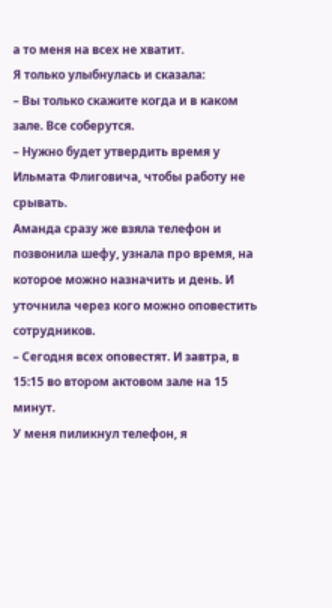а то меня на всех не хватит.
Я только улыбнулась и сказала:
– Вы только скажите когда и в каком зале. Все соберутся.
– Нужно будет утвердить время у Ильмата Флиговича, чтобы работу не срывать.
Аманда сразу же взяла телефон и позвонила шефу, узнала про время, на которое можно назначить и день. И уточнила через кого можно оповестить сотрудников.
– Сегодня всех оповестят. И завтра, в 15:15 во втором актовом зале на 15 минут.
У меня пиликнул телефон, я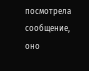посмотрела сообщение, оно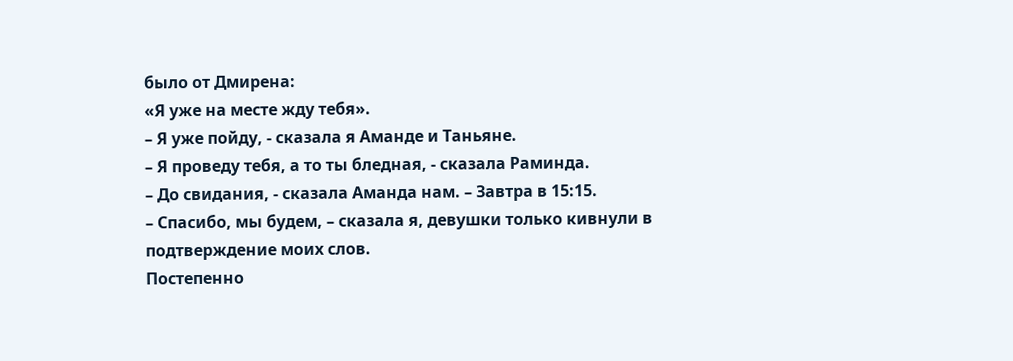было от Дмирена:
«Я уже на месте жду тебя».
– Я уже пойду, - сказала я Аманде и Таньяне.
– Я проведу тебя, а то ты бледная, - сказала Раминда.
– До свидания, - сказала Аманда нам. – Завтра в 15:15.
– Спасибо, мы будем, – сказала я, девушки только кивнули в подтверждение моих слов.
Постепенно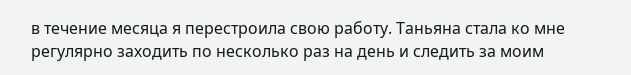в течение месяца я перестроила свою работу. Таньяна стала ко мне регулярно заходить по несколько раз на день и следить за моим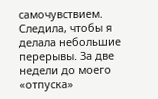самочувствием. Следила, чтобы я делала небольшие перерывы. За две недели до моего «отпуска»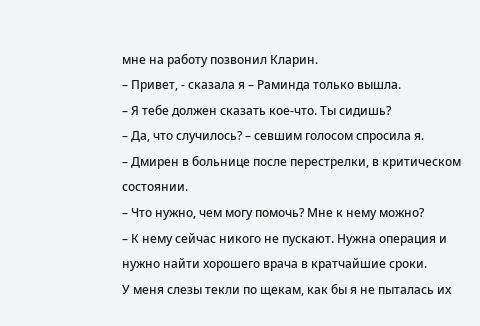мне на работу позвонил Кларин.
– Привет, - сказала я – Раминда только вышла.
– Я тебе должен сказать кое-что. Ты сидишь?
– Да, что случилось? – севшим голосом спросила я.
– Дмирен в больнице после перестрелки, в критическом состоянии.
– Что нужно, чем могу помочь? Мне к нему можно?
– К нему сейчас никого не пускают. Нужна операция и нужно найти хорошего врача в кратчайшие сроки.
У меня слезы текли по щекам, как бы я не пыталась их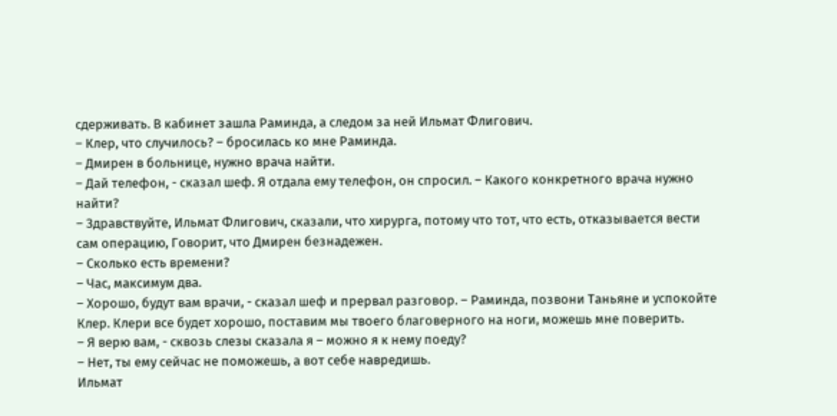сдерживать. В кабинет зашла Раминда, а следом за ней Ильмат Флигович.
– Клер, что случилось? – бросилась ко мне Раминда.
– Дмирен в больнице, нужно врача найти.
– Дай телефон, - сказал шеф. Я отдала ему телефон, он спросил. – Какого конкретного врача нужно найти?
– Здравствуйте, Ильмат Флигович, сказали, что хирурга, потому что тот, что есть, отказывается вести сам операцию, Говорит, что Дмирен безнадежен.
– Сколько есть времени?
– Час, максимум два.
– Хорошо, будут вам врачи, - сказал шеф и прервал разговор. – Раминда, позвони Таньяне и успокойте Клер. Клери все будет хорошо, поставим мы твоего благоверного на ноги, можешь мне поверить.
– Я верю вам, - сквозь слезы сказала я – можно я к нему поеду?
– Нет, ты ему сейчас не поможешь, а вот себе навредишь.
Ильмат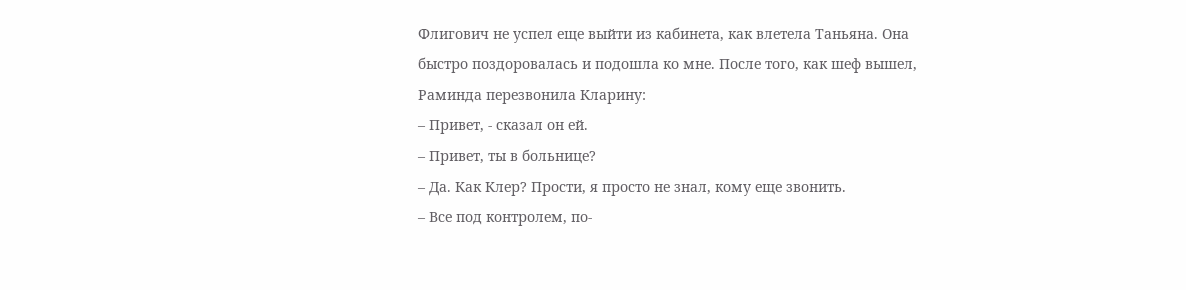Флигович не успел еще выйти из кабинета, как влетела Таньяна. Она быстро поздоровалась и подошла ко мне. После того, как шеф вышел, Раминда перезвонила Кларину:
– Привет, - сказал он ей.
– Привет, ты в больнице?
– Да. Как Клер? Прости, я просто не знал, кому еще звонить.
– Все под контролем, по-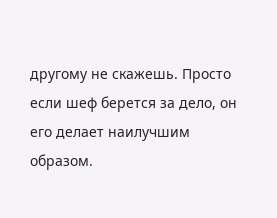другому не скажешь. Просто если шеф берется за дело, он его делает наилучшим образом.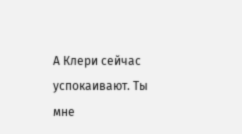А Клери сейчас успокаивают. Ты мне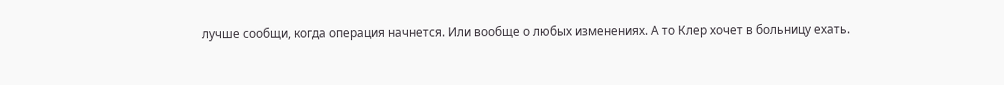лучше сообщи, когда операция начнется. Или вообще о любых изменениях. А то Клер хочет в больницу ехать.